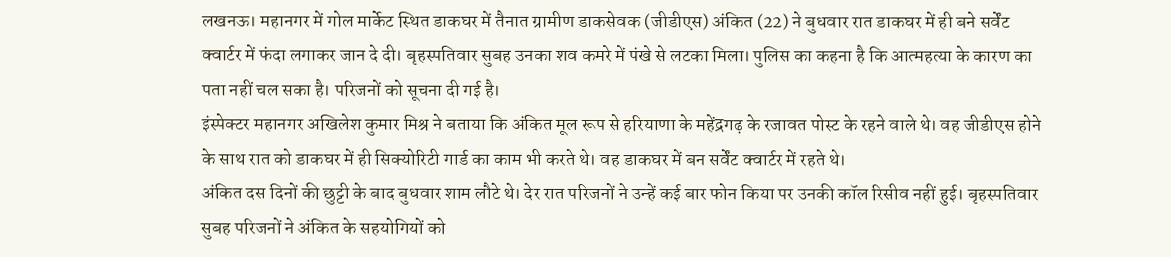लखनऊ। महानगर में गोल मार्केट स्थित डाकघर में तैनात ग्रामीण डाकसेवक (जीडीएस) अंकित (22) ने बुधवार रात डाकघर में ही बने सर्वेंट क्वार्टर में फंदा लगाकर जान दे दी। बृहस्पतिवार सुबह उनका शव कमरे में पंखे से लटका मिला। पुलिस का कहना है कि आत्महत्या के कारण का पता नहीं चल सका है। परिजनों को सूचना दी गई है।
इंस्पेक्टर महानगर अखिलेश कुमार मिश्र ने बताया कि अंकित मूल रूप से हरियाणा के महेंद्रगढ़ के रजावत पोस्ट के रहने वाले थे। वह जीडीएस होने के साथ रात को डाकघर में ही सिक्योरिटी गार्ड का काम भी करते थे। वह डाकघर में बन सर्वेंट क्वार्टर में रहते थे।
अंकित दस दिनों की छुट्टी के बाद बुधवार शाम लौटे थे। देर रात परिजनों ने उन्हें कई बार फोन किया पर उनकी कॉल रिसीव नहीं हुई। बृहस्पतिवार सुबह परिजनों ने अंकित के सहयोगियों को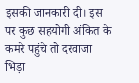इसकी जानकारी दी। इस पर कुछ सहयोगी अंकित के कमरे पहुंचे तो दरवाजा भिड़ा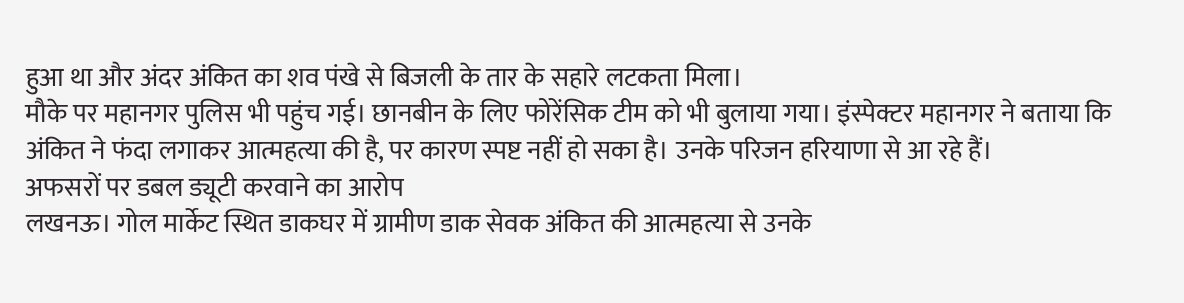हुआ था और अंदर अंकित का शव पंखे से बिजली के तार के सहारे लटकता मिला।
मौके पर महानगर पुलिस भी पहुंच गई। छानबीन के लिए फोरेंसिक टीम को भी बुलाया गया। इंस्पेक्टर महानगर ने बताया कि अंकित ने फंदा लगाकर आत्महत्या की है, पर कारण स्पष्ट नहीं हो सका है। उनके परिजन हरियाणा से आ रहे हैं।
अफसरों पर डबल ड्यूटी करवाने का आरोप
लखनऊ। गोल मार्केट स्थित डाकघर में ग्रामीण डाक सेवक अंकित की आत्महत्या से उनके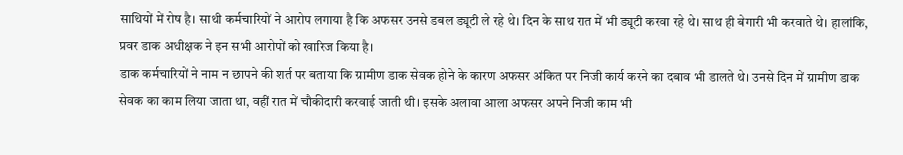साथियों में रोष है। साथी कर्मचारियों ने आरोप लगाया है कि अफसर उनसे डबल ड्यूटी ले रहे थे। दिन के साथ रात में भी ड्यूटी करवा रहे थे। साथ ही बेगारी भी करवाते थे। हालांकि, प्रवर डाक अधीक्षक ने इन सभी आरोपों को खारिज किया है।
डाक कर्मचारियों ने नाम न छापने की शर्त पर बताया कि ग्रामीण डाक सेवक होने के कारण अफसर अंकित पर निजी कार्य करने का दबाव भी डालते थे। उनसे दिन में ग्रामीण डाक सेवक का काम लिया जाता था, वहीं रात में चौकीदारी करवाई जाती थी। इसके अलावा आला अफसर अपने निजी काम भी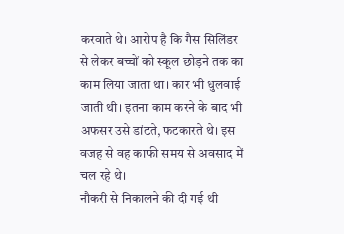करवाते थे। आरोप है कि गैस सिलिंडर से लेकर बच्चों को स्कूल छोड़ने तक का काम लिया जाता था। कार भी धुलवाई जाती थी। इतना काम करने के बाद भी अफसर उसे डांटते, फटकारते थे। इस वजह से वह काफी समय से अवसाद में चल रहे थे।
नौकरी से निकालने की दी गई थी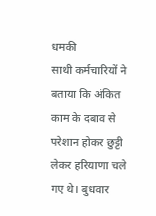धमकी
साथी कर्मचारियों ने बताया कि अंकित काम के दबाव से परेशान होकर छुट्टी लेकर हरियाणा चले गए थे। बुधवार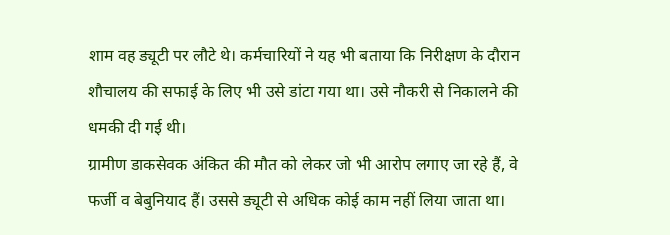शाम वह ड्यूटी पर लौटे थे। कर्मचारियों ने यह भी बताया कि निरीक्षण के दौरान शौचालय की सफाई के लिए भी उसे डांटा गया था। उसे नौकरी से निकालने की धमकी दी गई थी।
ग्रामीण डाकसेवक अंकित की मौत को लेकर जो भी आरोप लगाए जा रहे हैं, वे फर्जी व बेबुनियाद हैं। उससे ड्यूटी से अधिक कोई काम नहीं लिया जाता था।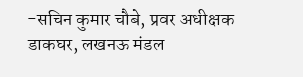-सचिन कुमार चौबे, प्रवर अधीक्षक डाकघर, लखनऊ मंडल